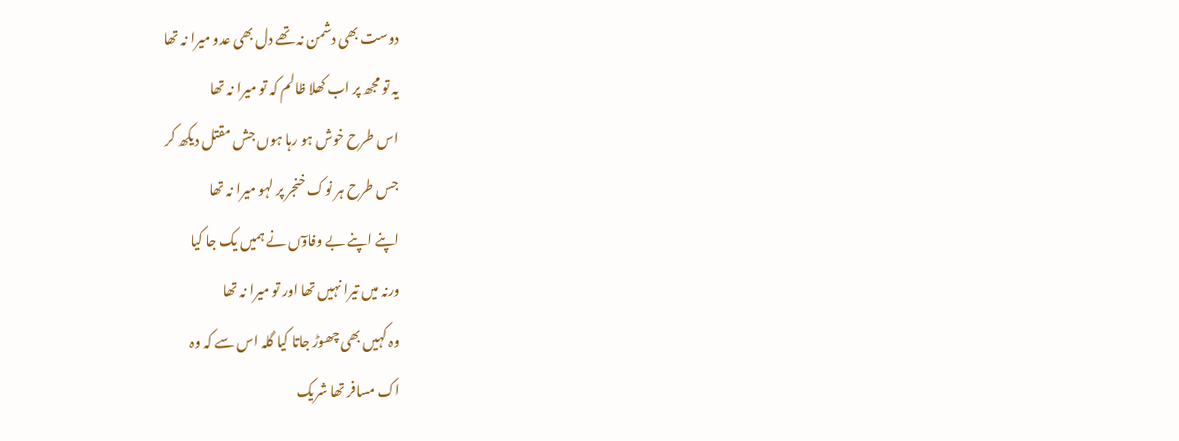دوست بھی دشمن نہ تھے دل بھی عدو میرا نہ تھا
یہ تو مجھ پر اب کھلا ظالم کہ تو میرا نہ تھا
اس طرح خوش ہو رہا ہوں جش مقتل دیکھ کر
جس طرح ہر نوک خنجر پر لہو میرا نہ تھا
اپنے اپنے بے وفاوٓں نے ہمیں یک جا کیا
ورنہ میں تیرا نہیں تھا اور تو میرا نہ تھا
وہ کہیں بھی چھوڑ جاتا کیا گلہ اس سے کہ وہ
اک مسافر تھا شریک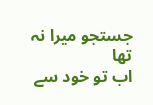جستجو میرا نہ تھا
اب تو خود سے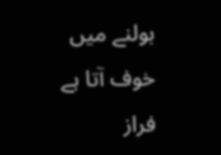بولنے میں خوف آتا ہے فراز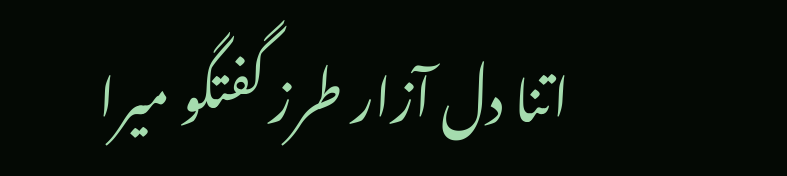اتنا دل آزار طرز گفتگو میرا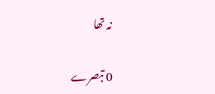نہ تھا

0 تبصرے